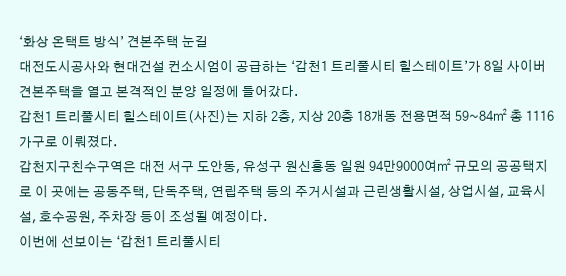‘화상 온택트 방식’ 견본주택 눈길
대전도시공사와 현대건설 컨소시엄이 공급하는 ‘갑천1 트리풀시티 힐스테이트’가 8일 사이버 견본주택을 열고 본격적인 분양 일정에 들어갔다.
갑천1 트리풀시티 힐스테이트(사진)는 지하 2층, 지상 20층 18개동 전용면적 59~84㎡ 총 1116가구로 이뤄졌다.
갑천지구친수구역은 대전 서구 도안동, 유성구 원신흥동 일원 94만9000여㎡ 규모의 공공택지로 이 곳에는 공동주택, 단독주택, 연립주택 등의 주거시설과 근린생활시설, 상업시설, 교육시설, 호수공원, 주차장 등이 조성될 예정이다.
이번에 선보이는 ‘갑천1 트리풀시티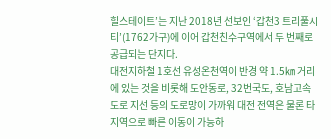힐스테이트’는 지난 2018년 선보인 ‘갑천3 트리풀시티’(1762가구)에 이어 갑천친수구역에서 두 번째로 공급되는 단지다.
대전지하철 1호선 유성온천역이 반경 약 1.5㎞ 거리에 있는 것을 비롯해 도안동로, 32번국도, 호남고속도로 지선 등의 도로망이 가까워 대전 전역은 물론 타 지역으로 빠른 이동이 가능하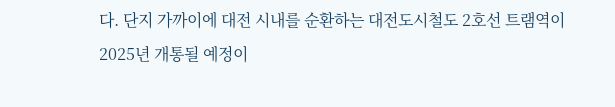다. 단지 가까이에 대전 시내를 순환하는 대전도시철도 2호선 트램역이 2025년 개통될 예정이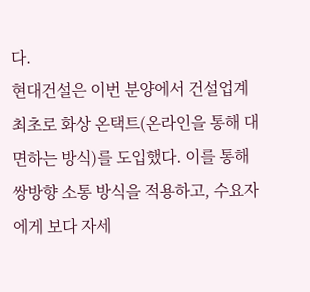다.
현대건설은 이번 분양에서 건설업계 최초로 화상 온택트(온라인을 통해 대면하는 방식)를 도입했다. 이를 통해 쌍방향 소통 방식을 적용하고, 수요자에게 보다 자세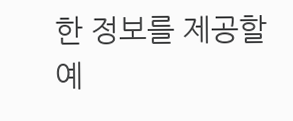한 정보를 제공할 예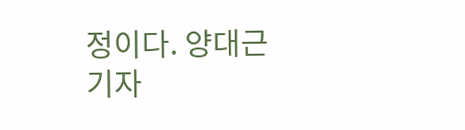정이다. 양대근 기자